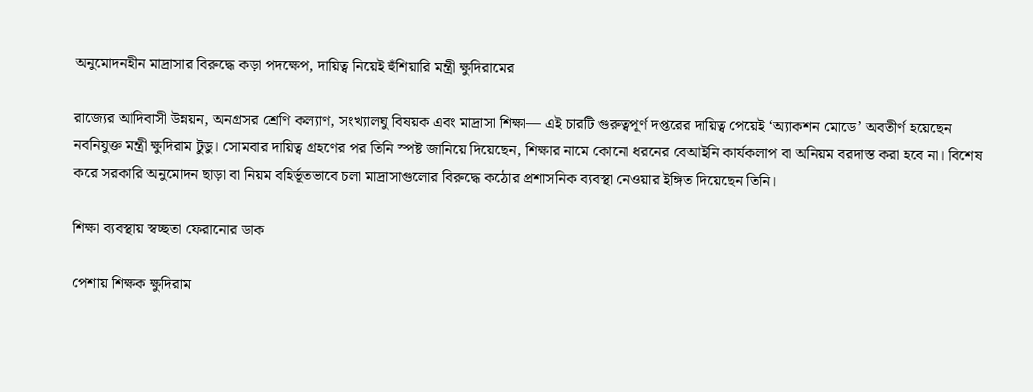অনুমোদনহীন মাদ্রাসার বিরুদ্ধে কড়া পদক্ষেপ, দায়িত্ব নিয়েই হুঁশিয়ারি মন্ত্রী ক্ষুদিরামের

রাজ্যের আদিবাসী উন্নয়ন, অনগ্রসর শ্রেণি কল্যাণ, সংখ্যালঘু বিষয়ক এবং মাদ্রাসা শিক্ষা— এই চারটি গুরুত্বপূর্ণ দপ্তরের দায়িত্ব পেয়েই ‘অ্যাকশন মোডে’ অবতীর্ণ হয়েছেন নবনিযুক্ত মন্ত্রী ক্ষুদিরাম টুডু। সোমবার দায়িত্ব গ্রহণের পর তিনি স্পষ্ট জানিয়ে দিয়েছেন, শিক্ষার নামে কোনো ধরনের বেআইনি কার্যকলাপ বা অনিয়ম বরদাস্ত করা হবে না। বিশেষ করে সরকারি অনুমোদন ছাড়া বা নিয়ম বহির্ভূতভাবে চলা মাদ্রাসাগুলোর বিরুদ্ধে কঠোর প্রশাসনিক ব্যবস্থা নেওয়ার ইঙ্গিত দিয়েছেন তিনি।

শিক্ষা ব্যবস্থায় স্বচ্ছতা ফেরানোর ডাক

পেশায় শিক্ষক ক্ষুদিরাম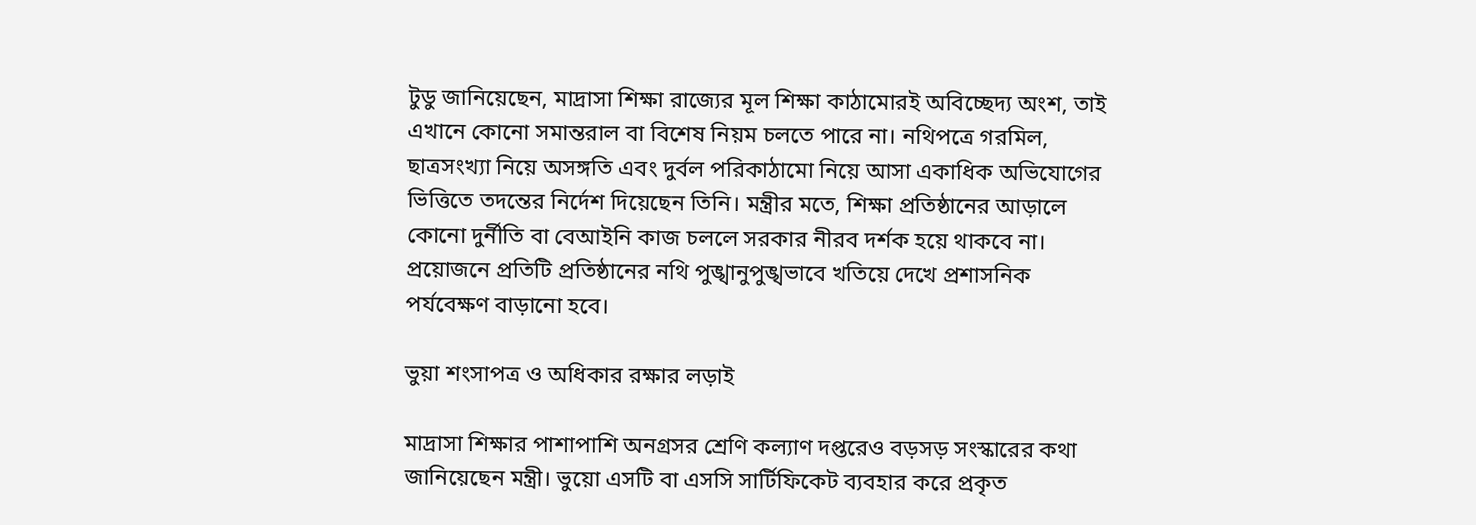টুডু জানিয়েছেন, মাদ্রাসা শিক্ষা রাজ্যের মূল শিক্ষা কাঠামোরই অবিচ্ছেদ্য অংশ, তাই এখানে কোনো সমান্তরাল বা বিশেষ নিয়ম চলতে পারে না। নথিপত্রে গরমিল, ছাত্রসংখ্যা নিয়ে অসঙ্গতি এবং দুর্বল পরিকাঠামো নিয়ে আসা একাধিক অভিযোগের ভিত্তিতে তদন্তের নির্দেশ দিয়েছেন তিনি। মন্ত্রীর মতে, শিক্ষা প্রতিষ্ঠানের আড়ালে কোনো দুর্নীতি বা বেআইনি কাজ চললে সরকার নীরব দর্শক হয়ে থাকবে না। প্রয়োজনে প্রতিটি প্রতিষ্ঠানের নথি পুঙ্খানুপুঙ্খভাবে খতিয়ে দেখে প্রশাসনিক পর্যবেক্ষণ বাড়ানো হবে।

ভুয়া শংসাপত্র ও অধিকার রক্ষার লড়াই

মাদ্রাসা শিক্ষার পাশাপাশি অনগ্রসর শ্রেণি কল্যাণ দপ্তরেও বড়সড় সংস্কারের কথা জানিয়েছেন মন্ত্রী। ভুয়ো এসটি বা এসসি সার্টিফিকেট ব্যবহার করে প্রকৃত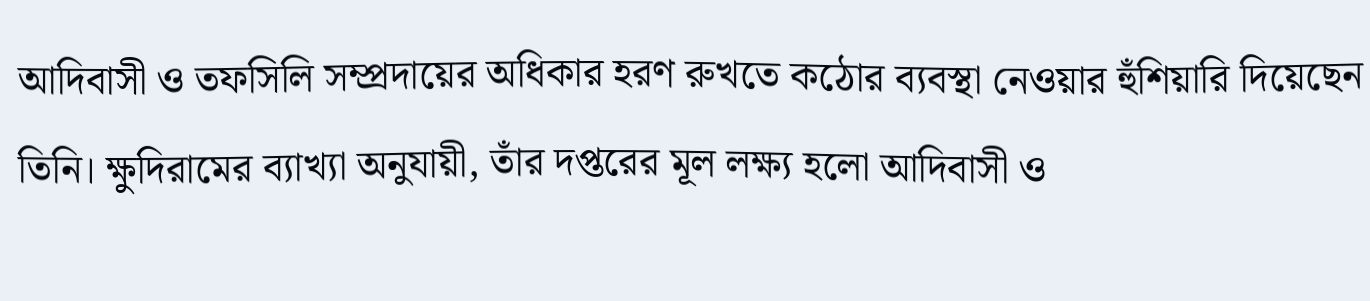আদিবাসী ও তফসিলি সম্প্রদায়ের অধিকার হরণ রুখতে কঠোর ব্যবস্থা নেওয়ার হুঁশিয়ারি দিয়েছেন তিনি। ক্ষুদিরামের ব্যাখ্যা অনুযায়ী, তাঁর দপ্তরের মূল লক্ষ্য হলো আদিবাসী ও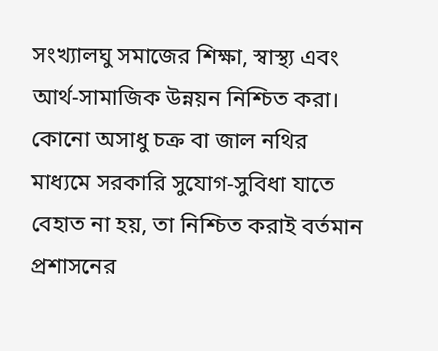সংখ্যালঘু সমাজের শিক্ষা, স্বাস্থ্য এবং আর্থ-সামাজিক উন্নয়ন নিশ্চিত করা। কোনো অসাধু চক্র বা জাল নথির মাধ্যমে সরকারি সুযোগ-সুবিধা যাতে বেহাত না হয়, তা নিশ্চিত করাই বর্তমান প্রশাসনের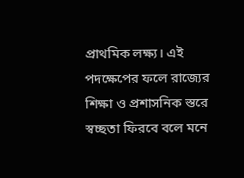প্রাথমিক লক্ষ্য। এই পদক্ষেপের ফলে রাজ্যের শিক্ষা ও প্রশাসনিক স্তরে স্বচ্ছতা ফিরবে বলে মনে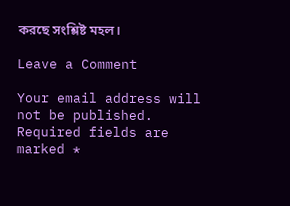করছে সংশ্লিষ্ট মহল।

Leave a Comment

Your email address will not be published. Required fields are marked *